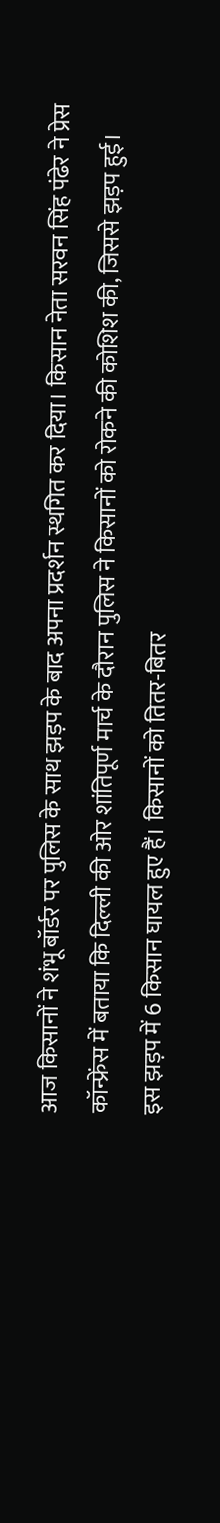आज किसानों ने शंभू बॉर्डर पर पुलिस के साथ झड़प के बाद अपना प्रदर्शन स्थगित कर दिया। किसान नेता सरवन सिंह पंढेर ने प्रेस कॉन्फ्रेंस में बताया कि दिल्ली की ओर शांतिपूर्ण मार्च के दौरान पुलिस ने किसानों को रोकने की कोशिश की, जिससे झड़प हुई। इस झड़प में 6 किसान घायल हुए हैं। किसानों को तितर-बितर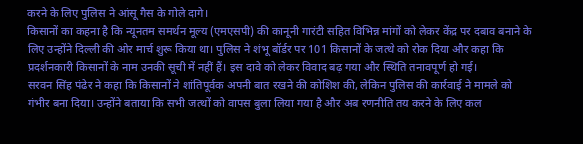करने के लिए पुलिस ने आंसू गैस के गोले दागे।
किसानों का कहना है कि न्यूनतम समर्थन मूल्य (एमएसपी) की कानूनी गारंटी सहित विभिन्न मांगों को लेकर केंद्र पर दबाव बनाने के लिए उन्होंने दिल्ली की ओर मार्च शुरू किया था। पुलिस ने शंभू बॉर्डर पर 101 किसानों के जत्थे को रोक दिया और कहा कि प्रदर्शनकारी किसानों के नाम उनकी सूची में नहीं हैं। इस दावे को लेकर विवाद बढ़ गया और स्थिति तनावपूर्ण हो गई।
सरवन सिंह पंढेर ने कहा कि किसानों ने शांतिपूर्वक अपनी बात रखने की कोशिश की, लेकिन पुलिस की कार्रवाई ने मामले को गंभीर बना दिया। उन्होंने बताया कि सभी जत्थों को वापस बुला लिया गया है और अब रणनीति तय करने के लिए कल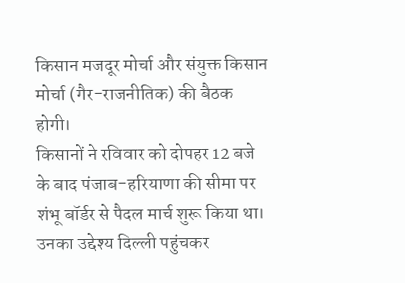किसान मजदूर मोर्चा और संयुक्त किसान मोर्चा (गैर-राजनीतिक) की बैठक होगी।
किसानों ने रविवार को दोपहर 12 बजे के बाद पंजाब-हरियाणा की सीमा पर शंभू बॉर्डर से पैदल मार्च शुरू किया था। उनका उद्देश्य दिल्ली पहुंचकर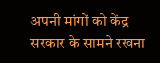अपनी मांगों को केंद्र सरकार के सामने रखना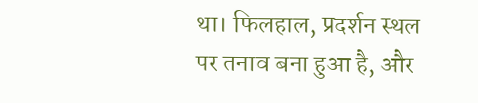था। फिलहाल, प्रदर्शन स्थल पर तनाव बना हुआ है, और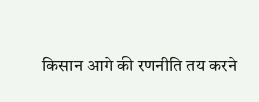किसान आगे की रणनीति तय करने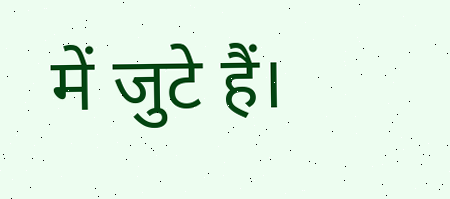में जुटे हैं।